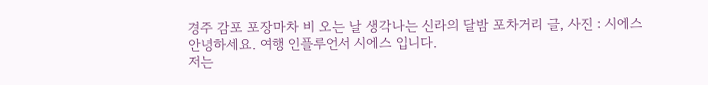경주 감포 포장마차 비 오는 날 생각나는 신라의 달밤 포차거리 글, 사진 : 시에스 안녕하세요. 여행 인플루언서 시에스 입니다.
저는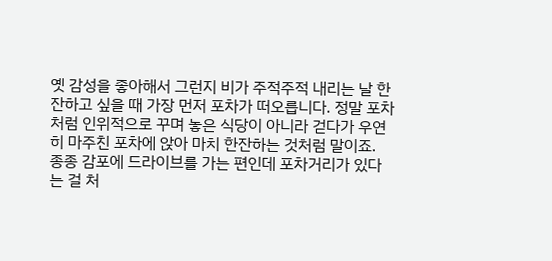옛 감성을 좋아해서 그런지 비가 주적주적 내리는 날 한잔하고 싶을 때 가장 먼저 포차가 떠오릅니다. 정말 포차처럼 인위적으로 꾸며 놓은 식당이 아니라 걷다가 우연히 마주친 포차에 앉아 마치 한잔하는 것처럼 말이죠.
종종 감포에 드라이브를 가는 편인데 포차거리가 있다는 걸 처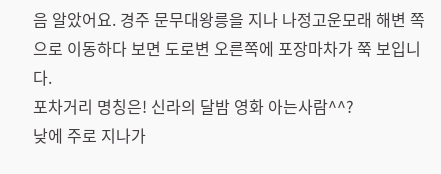음 알았어요. 경주 문무대왕릉을 지나 나정고운모래 해변 쪽으로 이동하다 보면 도로변 오른쪽에 포장마차가 쭉 보입니다.
포차거리 명칭은! 신라의 달밤 영화 아는사람^^?
낮에 주로 지나가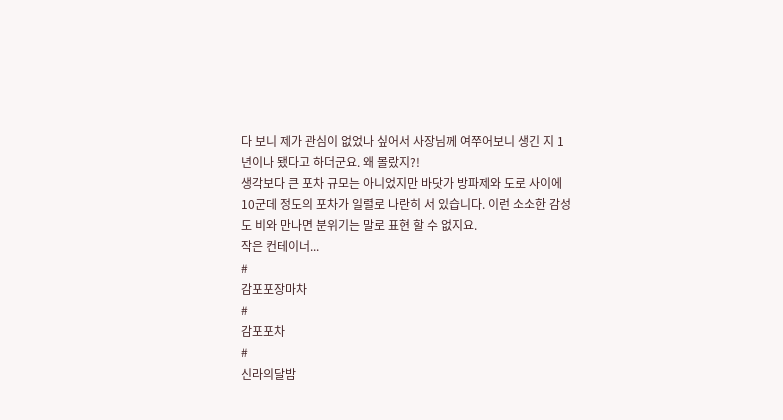다 보니 제가 관심이 없었나 싶어서 사장님께 여쭈어보니 생긴 지 1년이나 됐다고 하더군요. 왜 몰랐지?!
생각보다 큰 포차 규모는 아니었지만 바닷가 방파제와 도로 사이에 10군데 정도의 포차가 일렬로 나란히 서 있습니다. 이런 소소한 감성도 비와 만나면 분위기는 말로 표현 할 수 없지요.
작은 컨테이너...
#
감포포장마차
#
감포포차
#
신라의달밤